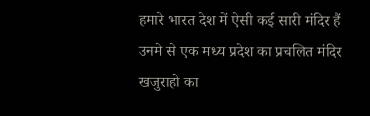हमारे भारत देश में ऐसी कई सारी मंदिर हैं उनमे से एक मध्य प्रदेश का प्रचलित मंदिर खजुराहो का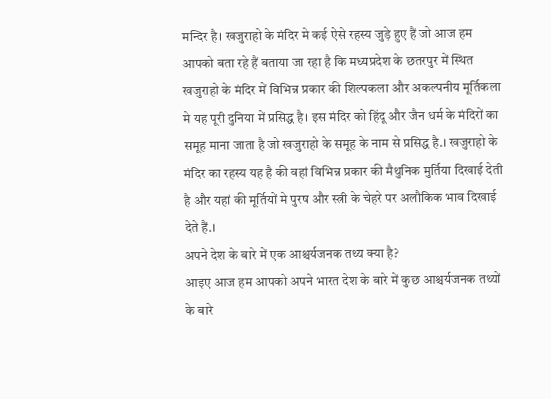मन्दिर है। खजुराहो के मंदिर मे कई ऐसे रहस्य जुड़े हुए हैं जो आज हम आपको बता रहे हैं बताया जा रहा है कि मध्यप्रदेश के छतरपुर में स्थित खजुराहो के मंदिर में विभिन्न प्रकार की शिल्पकला और अकल्पनीय मूर्तिकला मे यह पूरी दुनिया में प्रसिद्ध है। इस मंदिर को हिंदू और जैन धर्म के मंदिरों का समूह माना जाता है जो खजुराहो के समूह के नाम से प्रसिद्ध है.। खजुराहो के मंदिर का रहस्य यह है की वहां विभिन्न प्रकार की मैथुनिक मुर्तिया दिखाई देती है और यहां की मूर्तियों मे पुरष और स्त्री के चेहरे पर अलौकिक भाव दिखाई देते हैं.।
अपने देश के बारे में एक आश्चर्यजनक तथ्य क्या है?
आइए आज हम आपको अपने भारत देश के बारे में कुछ आश्चर्यजनक तथ्यों के बारे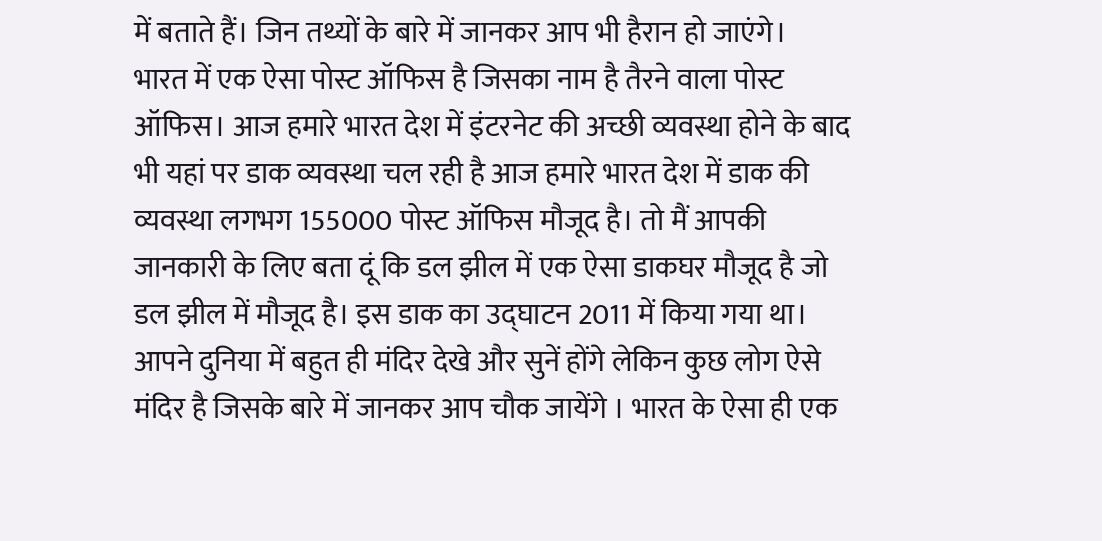में बताते हैं। जिन तथ्यों के बारे में जानकर आप भी हैरान हो जाएंगे।
भारत में एक ऐसा पोस्ट ऑफिस है जिसका नाम है तैरने वाला पोस्ट ऑफिस। आज हमारे भारत देश में इंटरनेट की अच्छी व्यवस्था होने के बाद भी यहां पर डाक व्यवस्था चल रही है आज हमारे भारत देश में डाक की व्यवस्था लगभग 155000 पोस्ट ऑफिस मौजूद है। तो मैं आपकी जानकारी के लिए बता दूं कि डल झील में एक ऐसा डाकघर मौजूद है जो डल झील में मौजूद है। इस डाक का उद्घाटन 2011 में किया गया था।
आपने दुनिया में बहुत ही मंदिर देखे और सुनें होंगे लेकिन कुछ लोग ऐसे मंदिर है जिसके बारे में जानकर आप चौक जायेंगे । भारत के ऐसा ही एक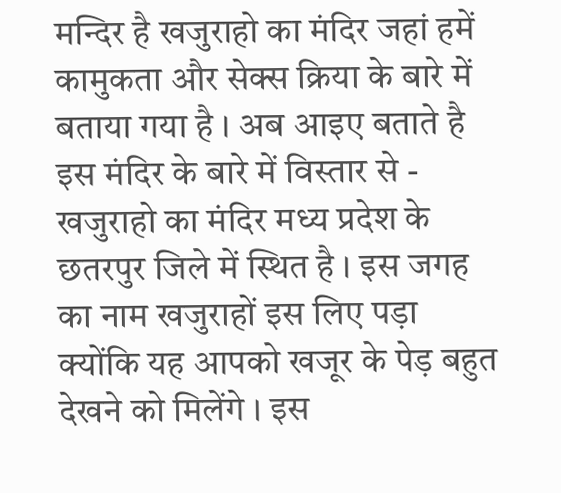मन्दिर है खजुराहो का मंदिर जहां हमें कामुकता और सेक्स क्रिया के बारे में बताया गया है । अब आइए बताते है इस मंदिर के बारे में विस्तार से -
खजुराहो का मंदिर मध्य प्रदेश के छतरपुर जिले में स्थित है । इस जगह का नाम खजुराहों इस लिए पड़ा क्योंकि यह आपको खजूर के पेड़ बहुत देखने को मिलेंगे । इस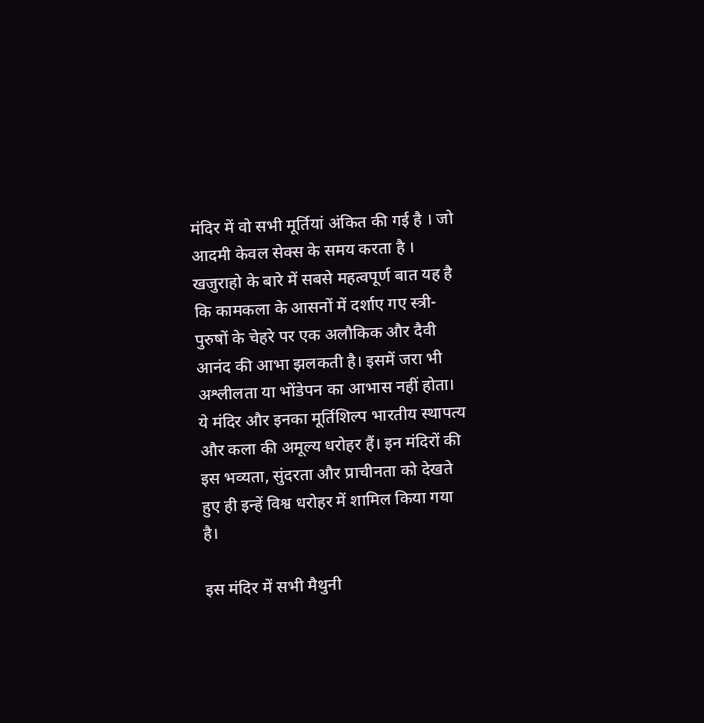मंदिर में वो सभी मूर्तियां अंकित की गई है । जो आदमी केवल सेक्स के समय करता है । खजुराहो के बारे में सबसे महत्वपूर्ण बात यह है कि कामकला के आसनों में दर्शाए गए स्त्री-पुरुषों के चेहरे पर एक अलौकिक और दैवी आनंद की आभा झलकती है। इसमें जरा भी अश्लीलता या भोंडेपन का आभास नहीं होता। ये मंदिर और इनका मूर्तिशिल्प भारतीय स्थापत्य और कला की अमूल्य धरोहर हैं। इन मंदिरों की इस भव्यता, सुंदरता और प्राचीनता को देखते हुए ही इन्हें विश्व धरोहर में शामिल किया गया है।

इस मंदिर में सभी मैथुनी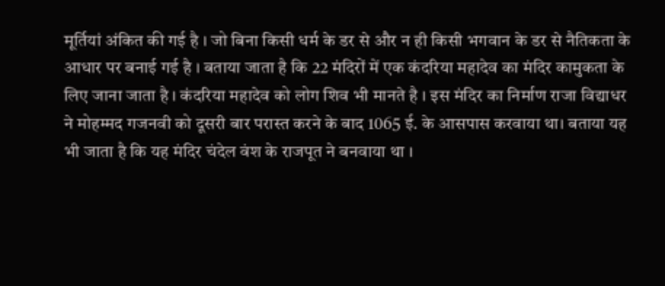मूर्तियां अंकित की गई है । जो बिना किसी धर्म के डर से और न ही किसी भगवान के डर से नैतिकता के आधार पर बनाई गई है । बताया जाता है कि 22 मंदिरों में एक कंदरिया महादेव का मंदिर कामुकता के लिए जाना जाता है । कंदरिया महादेव को लोग शिव भी मानते है । इस मंदिर का निर्माण राजा विद्याधर ने मोहम्मद गजनवी को दूसरी बार परास्त करने के बाद 1065 ई. के आसपास करवाया था। बताया यह भी जाता है कि यह मंदिर चंदेल वंश के राजपूत ने बनवाया था ।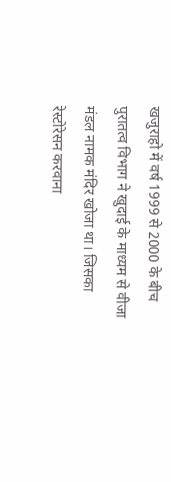खजुराहो में वर्ष 1999 से 2000 के बीच पुरातत्व विभाग ने खुदाई के माध्यम से वीजा मंडल नामक मंदिर खोजा था। जिसका रेस्टोरेसन करवाना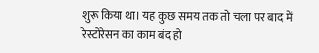शुरू किया था। यह कुछ समय तक तो चला पर बाद में रेस्टोरेसन का काम बंद हो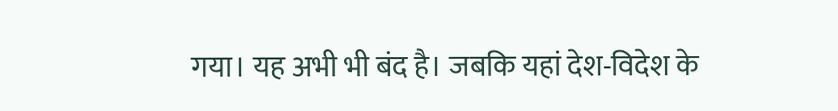गया। यह अभी भी बंद है। जबकि यहां देश-विदेश के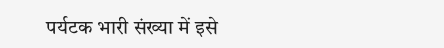पर्यटक भारी संख्या में इसे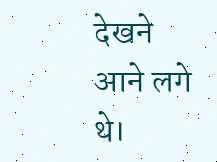देखने आने लगे थे।